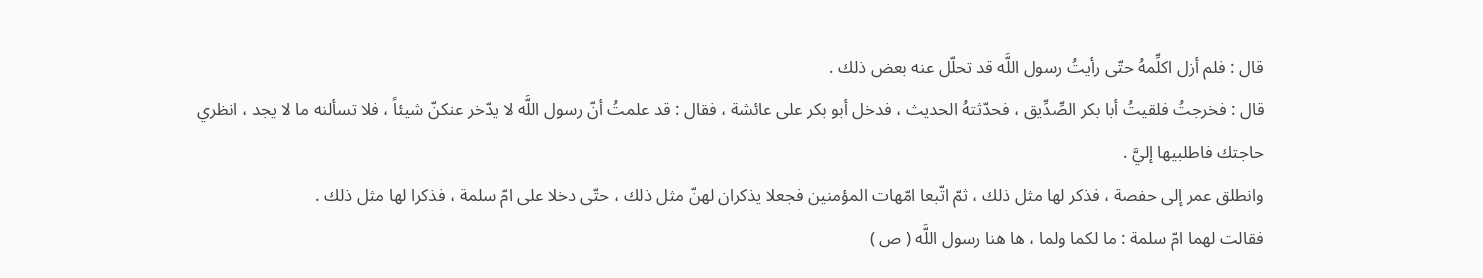قال : فلم أزل اكلِّمهُ حتّى رأيتُ رسول اللَّه قد تحلّل عنه بعض ذلك .
قال : فخرجتُ فلقيتُ أبا بكر الصِّدِّيق ، فحدّثتهُ الحديث ، فدخل أبو بكر على عائشة ، فقال : قد علمتُ أنّ رسول اللَّه لا يدّخر عنكنّ شيئاً ، فلا تسألنه ما لا يجد ، انظري حاجتك فاطلبيها إليَّ .
وانطلق عمر إلى حفصة ، فذكر لها مثل ذلك ، ثمّ اتّبعا امّهات المؤمنين فجعلا يذكران لهنّ مثل ذلك ، حتّى دخلا على امّ سلمة ، فذكرا لها مثل ذلك .
فقالت لهما امّ سلمة : ما لكما ولما ، ها هنا رسول اللَّه ( ص )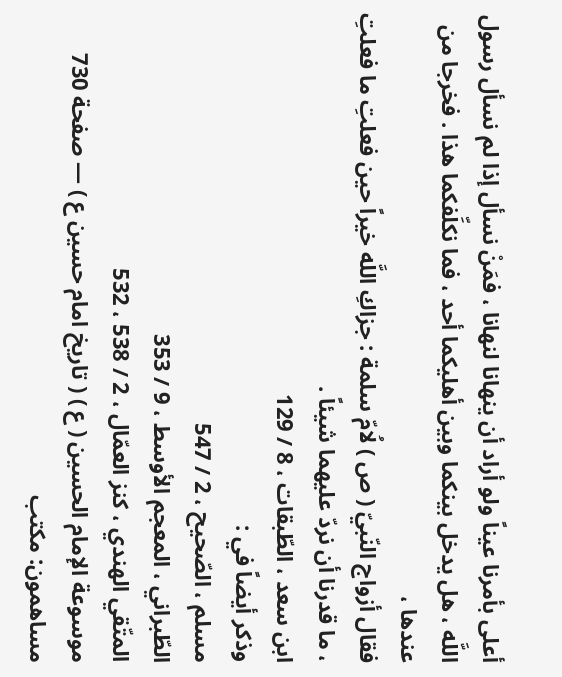أعلى بأمرنا عيناً ولو أراد أن ينهانا لنهانا ، فمَنْ نسأل إذا لم نسأل رسول اللَّه ، هل يدخل بينكما وبين أهليكما أحد ، فما نكلِّفكما هذا . فخرجا من عندها ،
فقال أزواج النّبيّ ( ص ) لُامّ سلمة : جزاكِ اللَّه خيراً حين فعلتِ ما فعلتِ ، ما قدرنا أن نردّ عليهما شيئاً .
ابن سعد ، الطّبقات ، 8 / 129
وذكر أيضاً في :
مسلم ، الصّحيح ، 2 / 547
الطّبراني ، المعجم الأوسط ، 9 / 353
المتّقي الهندي ، كنز العمّال ، 2 / 538 ، 532
موسوعة الإمام الحسين ( ع ) ( تاريخ امام حسين ع ) — صفحة 730
مساهمون: مكتب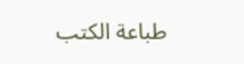طباعة الكتب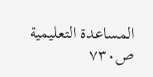المساعدة التعليمية
ص٧٣٠